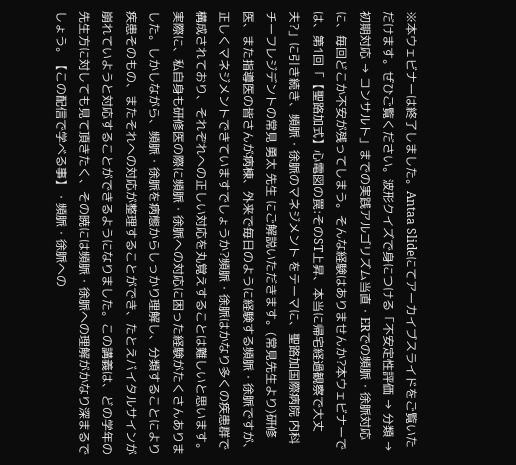※本ウェビナーは終了しました。Antaa Slideにてアーカイブスライドをご覧いただけます。ぜひご覧ください。波形クイズで身につける「不安定性評価 → 分類 → 初期対応 → コンサルト」までの実践アルゴリズム当直・ERでの頻脈・徐脈対応に、毎回どこか不安が残ってしまう。そんな経験はありませんか?本ウェビナーでは、第1回「【聖路加式】心電図の罠:そのST上昇、本当に帰宅経過観察で大丈夫?」に引き続き、頻脈・徐脈のマネジメント をテーマに、聖路加国際病院 内科チーフレジデントの常見 勇太 先生 にご解説いただきます。(常見先生より)研修医、また指導医の皆さんが病棟、外来で毎日のように経験する頻脈・徐脈ですが、正しくマネジメントできていますでしょうか?頻脈・徐脈はかなり多くの疾患群で構成されており、それぞれへの正しい対応を丸覚えすることは難しいと思います。実際に、私自身も研修医の際に頻脈・徐脈への対応に困った経験がたくさんありました。しかしながら、頻脈・徐脈を病態からしっかり理解し、分類することにより疾患そのもの、またそれへの対応が整理することができ、たとえバイタルサインが崩れていようと対応することができるようになりました。この講義は、どの学年の先生方に対しても見て頂きたく、その暁には頻脈・徐脈への理解がかなり深まるでしょう。【この配信で学べる事】・頻脈・徐脈への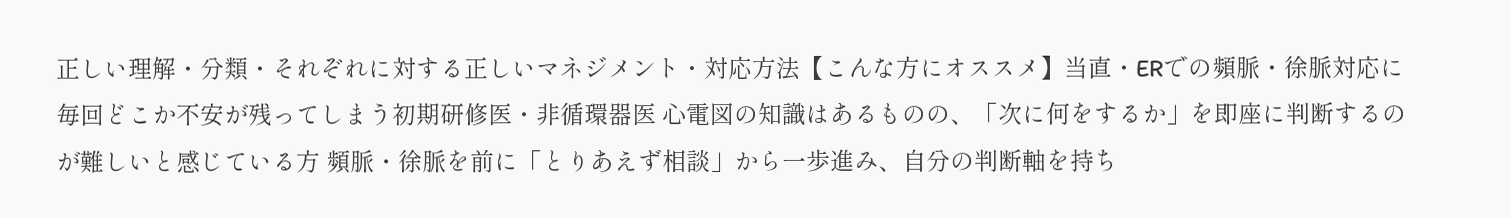正しい理解・分類・それぞれに対する正しいマネジメント・対応方法【こんな方にオススメ】当直・ERでの頻脈・徐脈対応に毎回どこか不安が残ってしまう初期研修医・非循環器医 心電図の知識はあるものの、「次に何をするか」を即座に判断するのが難しいと感じている方 頻脈・徐脈を前に「とりあえず相談」から一歩進み、自分の判断軸を持ち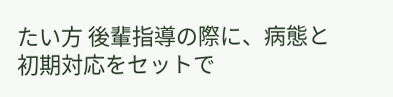たい方 後輩指導の際に、病態と初期対応をセットで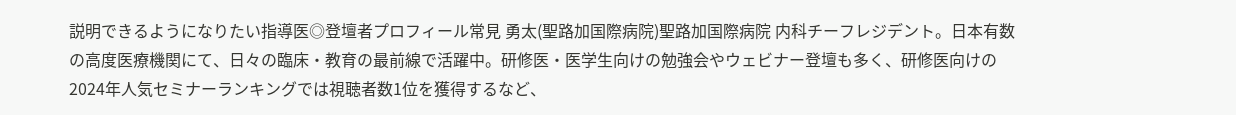説明できるようになりたい指導医◎登壇者プロフィール常見 勇太(聖路加国際病院)聖路加国際病院 内科チーフレジデント。日本有数の高度医療機関にて、日々の臨床・教育の最前線で活躍中。研修医・医学生向けの勉強会やウェビナー登壇も多く、研修医向けの2024年人気セミナーランキングでは視聴者数1位を獲得するなど、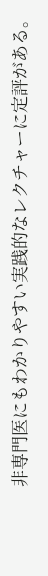非専門医にもわかりやすい実践的なレクチャーに定評がある。